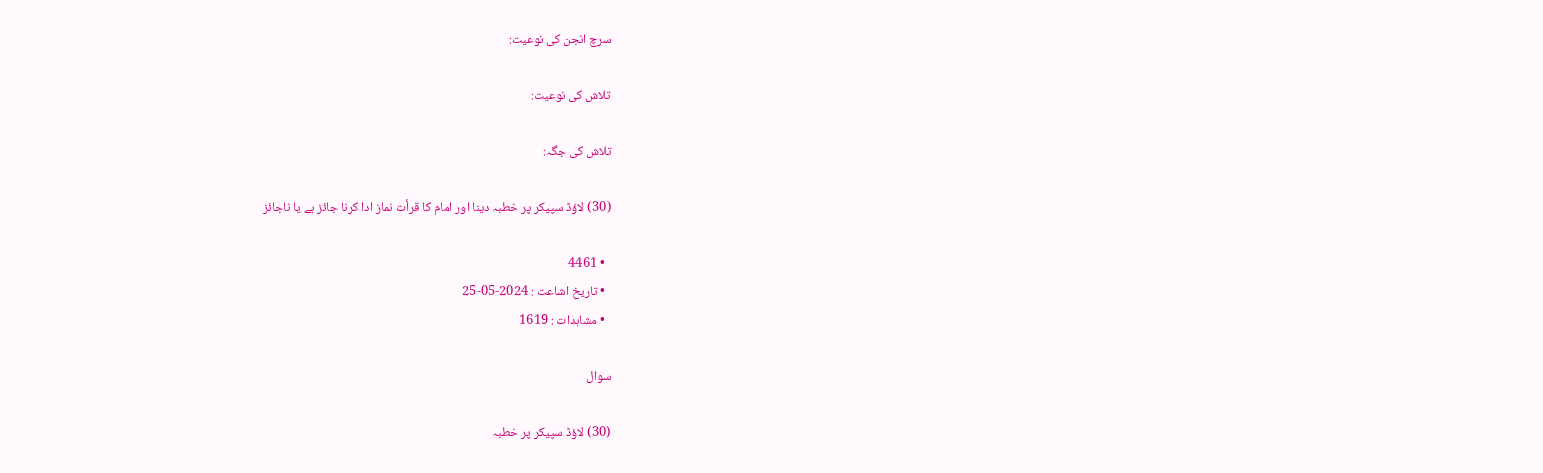سرچ انجن کی نوعیت:

تلاش کی نوعیت:

تلاش کی جگہ:

(30) لاؤڈ سپیکر پر خطبہ دینا اور امام کا قرأت نماز ادا کرنا جائز ہے یا ناجائز

  • 4461
  • تاریخ اشاعت : 2024-05-25
  • مشاہدات : 1619

سوال

(30) لاؤڈ سپیکر پر خطبہ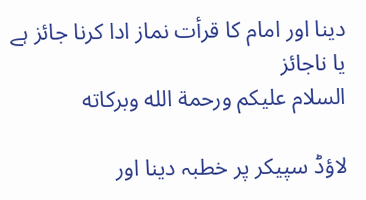دینا اور امام کا قرأت نماز ادا کرنا جائز ہے یا ناجائز
السلام عليكم ورحمة الله وبركاته

لاؤڈ سپیکر پر خطبہ دینا اور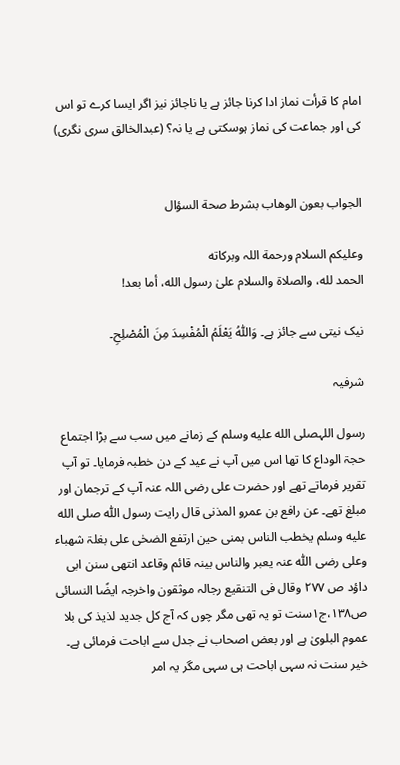امام کا قرأت نماز ادا کرنا جائز ہے یا ناجائز نیز اگر ایسا کرے تو اس کی اور جماعت کی نماز ہوسکتی ہے یا نہ؟ (عبدالخالق سری نگری)


الجواب بعون الوهاب بشرط صحة السؤال

وعلیکم السلام ورحمة اللہ وبرکاته
الحمد لله، والصلاة والسلام علىٰ رسول الله، أما بعد!

نیک نیتی سے جائز ہے۔ وَاللّٰہُ یَعْلَمُ الْمُفْسِدَ مِنَ الْمُصْلِحِ۔

شرفیہ

رسول اللہصلى الله عليه وسلم کے زمانے میں سب سے بڑا اجتماع حجۃ الوداع کا تھا اس میں آپ نے عید کے دن خطبہ فرمایا۔ تو آپ تقریر فرماتے تھے اور حضرت علی رضی اللہ عنہ آپ کے ترجمان اور مبلغ تھے۔ عن رافع بن عمرو المذنی قال رایت رسول اللّٰہ صلى الله عليه وسلم یخطب الناس بمنی حین ارتفع الضحٰی علی بغلۃ شھباء وعلی رضی اللّٰہ عنہ یعبر والناس بینہ قائم وقاعد انتھی سنن ابی داؤد ص ۲۷۷ وقال فی التنقیع رجالہ موثقون واخرجہ ایضًا النسائی ص۱۳۸،ج۱سنت تو یہ تھی مگر چوں کہ آج کل جدید لذیذ کی بلا عموم البلویٰ ہے اور بعض اصحاب نے جدل سے اباحت فرمائی ہے۔ خیر سنت نہ سہی اباحت ہی سہی مگر یہ امر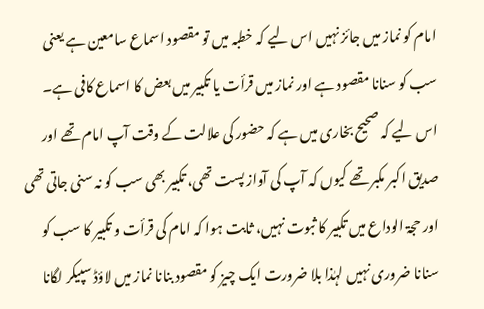امام کو نماز میں جائز نہیں اس لیے کہ خطبہ میں تو مقصود اسماع سامعین ہے یعنی سب کو سنانا مقصود ہے اور نماز میں قرأت یا تکبیر میں بعض کا اسماع کافی ہے۔ اس لیے کہ صحیح بخاری میں ہے کہ حضور کی علالت کے وقت آپ امام تھے اور صدیق اکبر مکبر تھے کیوں کہ آپ کی آواز پست تھی، تکبیر بھی سب کو نہ سنی جاتی تھی اور حجۃ الوداع میں تکبیر کا ثبوت نہیں، ثابت ہوا کہ امام کی قرأت و تکبیر کا سب کو سنانا ضروری نہیں لہٰذا بلا ضرورت ایک چیز کو مقصود بنانا نماز میں لاؤڈ سپیکر لگانا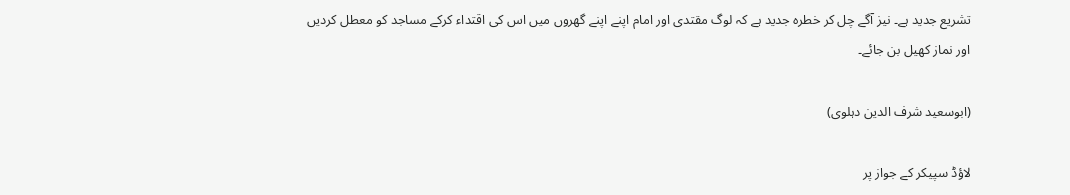تشریع جدید ہے۔ نیز آگے چل کر خطرہ جدید ہے کہ لوگ مقتدی اور امام اپنے اپنے گھروں میں اس کی اقتداء کرکے مساجد کو معطل کردیں اور نماز کھیل بن جائے۔

(ابوسعید شرف الدین دہلوی)

لاؤڈ سپیکر کے جواز پر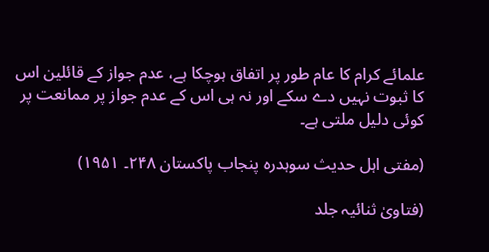علمائے کرام کا عام طور پر اتفاق ہوچکا ہے، عدم جواز کے قائلین اس کا ثبوت نہیں دے سکے اور نہ ہی اس کے عدم جواز پر ممانعت پر کوئی دلیل ملتی ہے۔

(مفتی اہل حدیث سوہدرہ پنجاب پاکستان ۲۴۸۔ ۱۹۵۱)

(فتاویٰ ثنائیہ جلد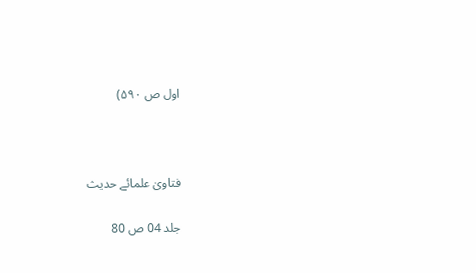اول ص ۵۹۰)



فتاویٰ علمائے حدیث

جلد 04 ص 80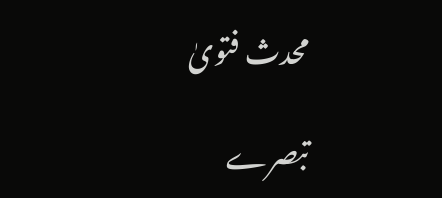محدث فتویٰ

تبصرے